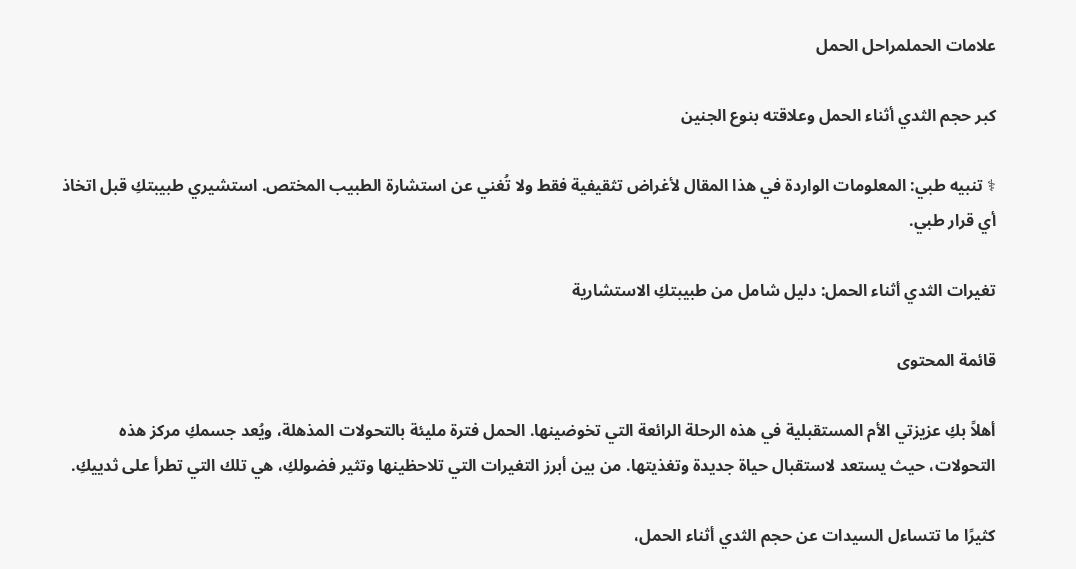علامات الحملمراحل الحمل

كبر حجم الثدي أثناء الحمل وعلاقته بنوع الجنين

⚕ تنبيه طبي: المعلومات الواردة في هذا المقال لأغراض تثقيفية فقط ولا تُغني عن استشارة الطبيب المختص. استشيري طبيبتكِ قبل اتخاذ أي قرار طبي.

تغيرات الثدي أثناء الحمل: دليل شامل من طبيبتكِ الاستشارية

قائمة المحتوى

أهلاً بكِ عزيزتي الأم المستقبلية في هذه الرحلة الرائعة التي تخوضينها. الحمل فترة مليئة بالتحولات المذهلة، ويُعد جسمكِ مركز هذه التحولات، حيث يستعد لاستقبال حياة جديدة وتغذيتها. من بين أبرز التغيرات التي تلاحظينها وتثير فضولكِ، هي تلك التي تطرأ على ثدييكِ.

كثيرًا ما تتساءل السيدات عن حجم الثدي أثناء الحمل،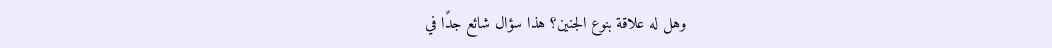وهل له علاقة بنوع الجنين؟ هذا سؤال شائع جدًا في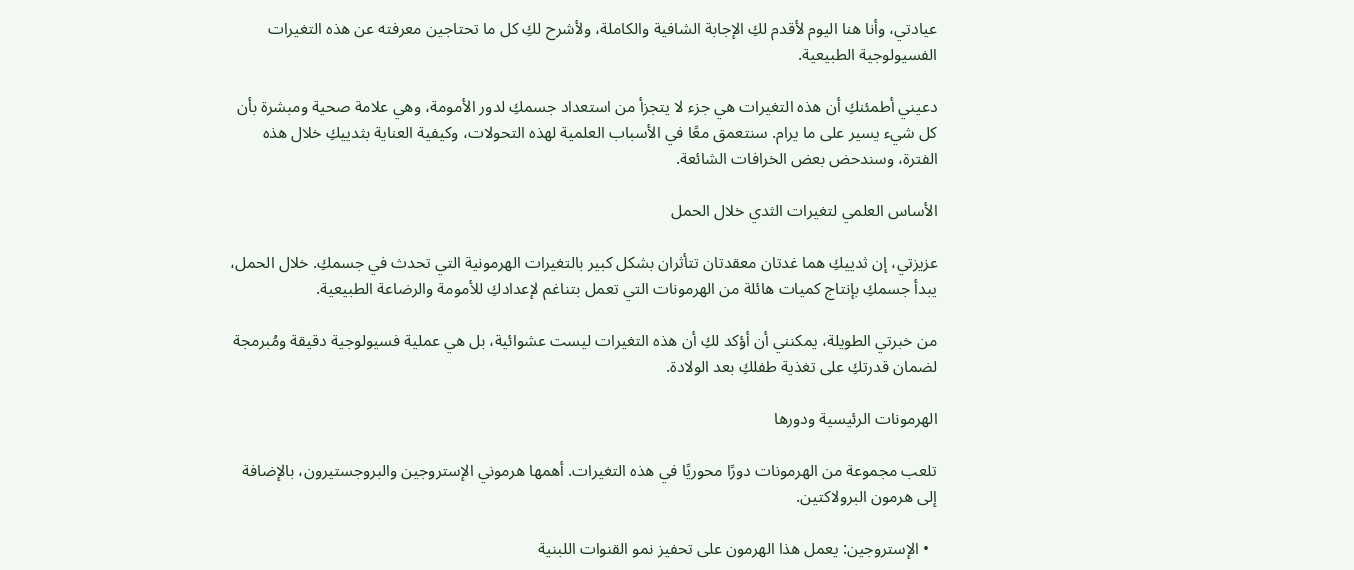عيادتي، وأنا هنا اليوم لأقدم لكِ الإجابة الشافية والكاملة، ولأشرح لكِ كل ما تحتاجين معرفته عن هذه التغيرات الفسيولوجية الطبيعية.

دعيني أطمئنكِ أن هذه التغيرات هي جزء لا يتجزأ من استعداد جسمكِ لدور الأمومة، وهي علامة صحية ومبشرة بأن كل شيء يسير على ما يرام. سنتعمق معًا في الأسباب العلمية لهذه التحولات، وكيفية العناية بثدييكِ خلال هذه الفترة، وسندحض بعض الخرافات الشائعة.

الأساس العلمي لتغيرات الثدي خلال الحمل

عزيزتي، إن ثدييكِ هما غدتان معقدتان تتأثران بشكل كبير بالتغيرات الهرمونية التي تحدث في جسمكِ. خلال الحمل، يبدأ جسمكِ بإنتاج كميات هائلة من الهرمونات التي تعمل بتناغم لإعدادكِ للأمومة والرضاعة الطبيعية.

من خبرتي الطويلة، يمكنني أن أؤكد لكِ أن هذه التغيرات ليست عشوائية، بل هي عملية فسيولوجية دقيقة ومُبرمجة لضمان قدرتكِ على تغذية طفلكِ بعد الولادة.

الهرمونات الرئيسية ودورها

تلعب مجموعة من الهرمونات دورًا محوريًا في هذه التغيرات. أهمها هرموني الإستروجين والبروجستيرون، بالإضافة إلى هرمون البرولاكتين.

  • الإستروجين: يعمل هذا الهرمون على تحفيز نمو القنوات اللبنية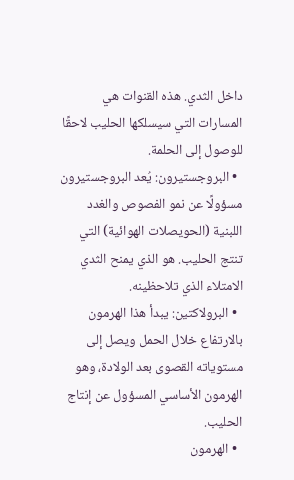داخل الثدي. هذه القنوات هي المسارات التي سيسلكها الحليب لاحقًا للوصول إلى الحلمة.
  • البروجستيرون: يُعد البروجستيرون مسؤولًا عن نمو الفصوص والغدد اللبنية (الحويصلات الهوائية) التي تنتج الحليب. هو الذي يمنح الثدي الامتلاء الذي تلاحظينه.
  • البرولاكتين: يبدأ هذا الهرمون بالارتفاع خلال الحمل ويصل إلى مستوياته القصوى بعد الولادة، وهو الهرمون الأساسي المسؤول عن إنتاج الحليب.
  • الهرمون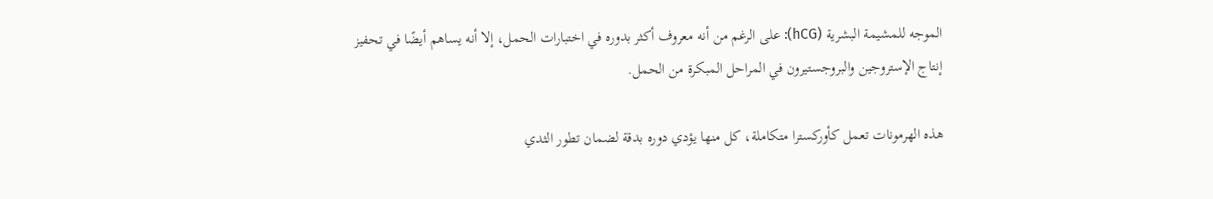الموجه للمشيمة البشرية (hCG): على الرغم من أنه معروف أكثر بدوره في اختبارات الحمل، إلا أنه يساهم أيضًا في تحفيز إنتاج الإستروجين والبروجستيرون في المراحل المبكرة من الحمل.

هذه الهرمونات تعمل كأوركسترا متكاملة، كل منها يؤدي دوره بدقة لضمان تطور الثدي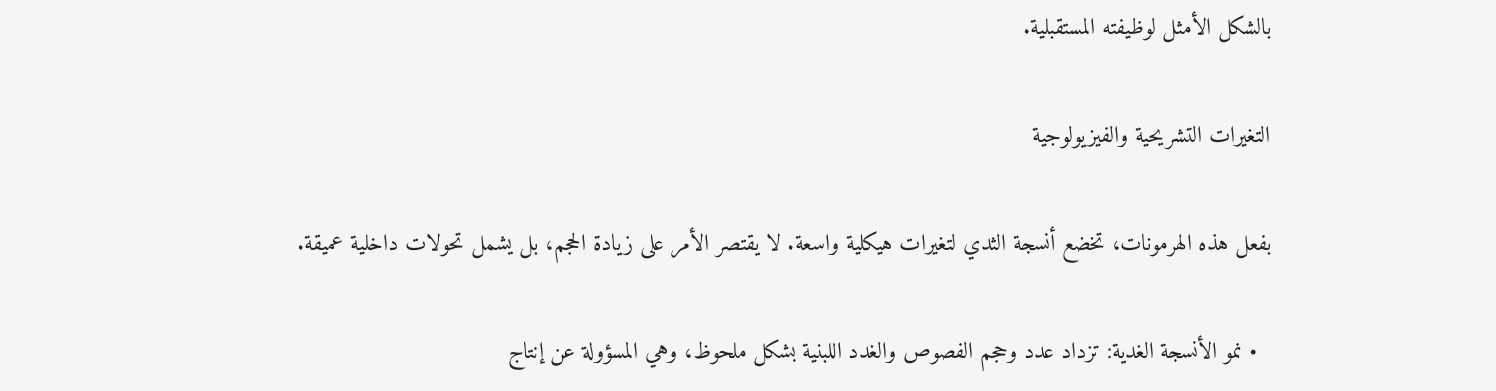بالشكل الأمثل لوظيفته المستقبلية.

التغيرات التشريحية والفيزيولوجية

بفعل هذه الهرمونات، تخضع أنسجة الثدي لتغيرات هيكلية واسعة. لا يقتصر الأمر على زيادة الحجم، بل يشمل تحولات داخلية عميقة.

  • نمو الأنسجة الغدية: تزداد عدد وحجم الفصوص والغدد اللبنية بشكل ملحوظ، وهي المسؤولة عن إنتاج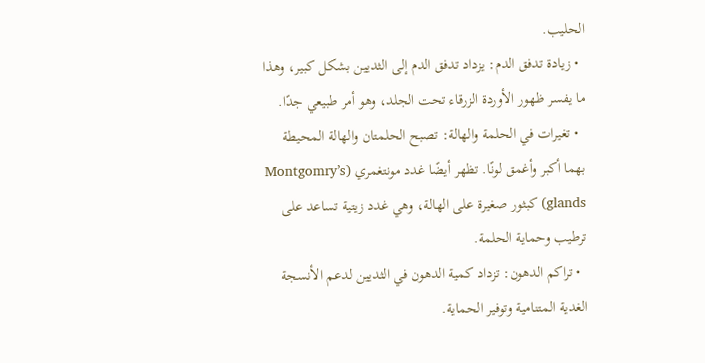الحليب.
  • زيادة تدفق الدم: يزداد تدفق الدم إلى الثديين بشكل كبير، وهذا ما يفسر ظهور الأوردة الزرقاء تحت الجلد، وهو أمر طبيعي جدًا.
  • تغيرات في الحلمة والهالة: تصبح الحلمتان والهالة المحيطة بهما أكبر وأغمق لونًا. تظهر أيضًا غدد مونتغمري (Montgomry’s glands) كبثور صغيرة على الهالة، وهي غدد زيتية تساعد على ترطيب وحماية الحلمة.
  • تراكم الدهون: تزداد كمية الدهون في الثديين لدعم الأنسجة الغدية المتنامية وتوفير الحماية.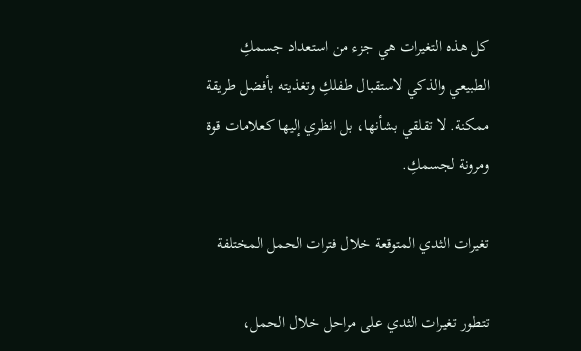كل هذه التغيرات هي جزء من استعداد جسمكِ الطبيعي والذكي لاستقبال طفلكِ وتغذيته بأفضل طريقة ممكنة. لا تقلقي بشأنها، بل انظري إليها كعلامات قوة ومرونة لجسمكِ.

تغيرات الثدي المتوقعة خلال فترات الحمل المختلفة

تتطور تغيرات الثدي على مراحل خلال الحمل،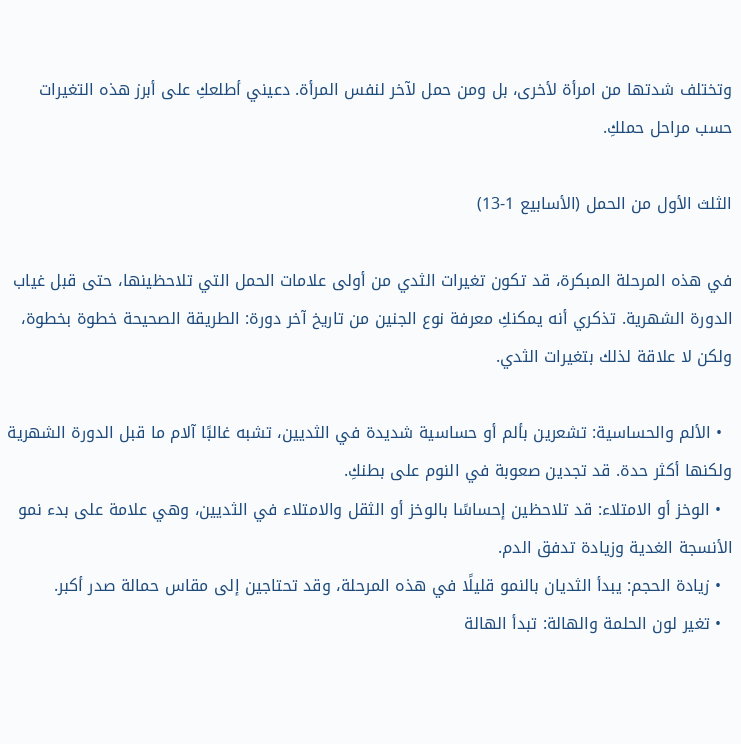وتختلف شدتها من امرأة لأخرى، بل ومن حمل لآخر لنفس المرأة. دعيني أطلعكِ على أبرز هذه التغيرات حسب مراحل حملكِ.

الثلث الأول من الحمل (الأسابيع 1-13)

في هذه المرحلة المبكرة، قد تكون تغيرات الثدي من أولى علامات الحمل التي تلاحظينها، حتى قبل غياب الدورة الشهرية. تذكري أنه يمكنكِ معرفة نوع الجنين من تاريخ آخر دورة: الطريقة الصحيحة خطوة بخطوة، ولكن لا علاقة لذلك بتغيرات الثدي.

  • الألم والحساسية: تشعرين بألم أو حساسية شديدة في الثديين، تشبه غالبًا آلام ما قبل الدورة الشهرية ولكنها أكثر حدة. قد تجدين صعوبة في النوم على بطنكِ.
  • الوخز أو الامتلاء: قد تلاحظين إحساسًا بالوخز أو الثقل والامتلاء في الثديين، وهي علامة على بدء نمو الأنسجة الغدية وزيادة تدفق الدم.
  • زيادة الحجم: يبدأ الثديان بالنمو قليلًا في هذه المرحلة، وقد تحتاجين إلى مقاس حمالة صدر أكبر.
  • تغير لون الحلمة والهالة: تبدأ الهالة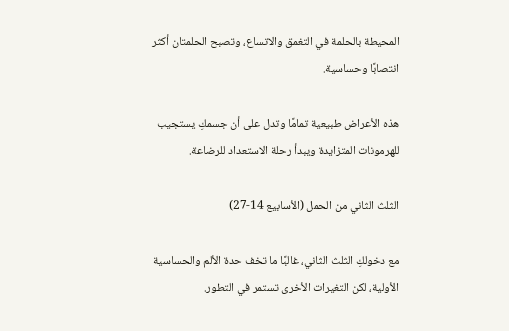المحيطة بالحلمة في التغمق والاتساع، وتصبح الحلمتان أكثر انتصابًا وحساسية.

هذه الأعراض طبيعية تمامًا وتدل على أن جسمكِ يستجيب للهرمونات المتزايدة ويبدأ رحلة الاستعداد للرضاعة.

الثلث الثاني من الحمل (الأسابيع 14-27)

مع دخولكِ الثلث الثاني، غالبًا ما تخف حدة الألم والحساسية الأولية، لكن التغيرات الأخرى تستمر في التطور.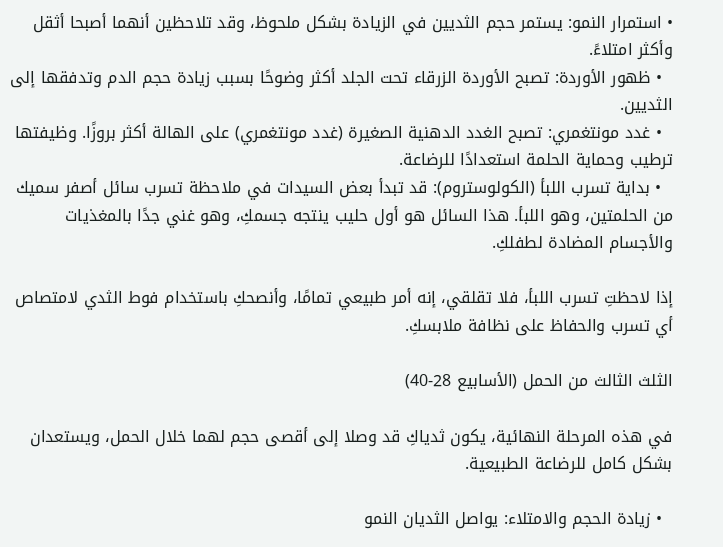• استمرار النمو: يستمر حجم الثديين في الزيادة بشكل ملحوظ، وقد تلاحظين أنهما أصبحا أثقل وأكثر امتلاءً.
  • ظهور الأوردة: تصبح الأوردة الزرقاء تحت الجلد أكثر وضوحًا بسبب زيادة حجم الدم وتدفقها إلى الثديين.
  • غدد مونتغمري: تصبح الغدد الدهنية الصغيرة (غدد مونتغمري) على الهالة أكثر بروزًا. وظيفتها ترطيب وحماية الحلمة استعدادًا للرضاعة.
  • بداية تسرب اللبأ (الكولوستروم): قد تبدأ بعض السيدات في ملاحظة تسرب سائل أصفر سميك من الحلمتين، وهو اللبأ. هذا السائل هو أول حليب ينتجه جسمكِ، وهو غني جدًا بالمغذيات والأجسام المضادة لطفلكِ.

إذا لاحظتِ تسرب اللبأ، فلا تقلقي، إنه أمر طبيعي تمامًا، وأنصحكِ باستخدام فوط الثدي لامتصاص أي تسرب والحفاظ على نظافة ملابسكِ.

الثلث الثالث من الحمل (الأسابيع 28-40)

في هذه المرحلة النهائية، يكون ثدياكِ قد وصلا إلى أقصى حجم لهما خلال الحمل، ويستعدان بشكل كامل للرضاعة الطبيعية.

  • زيادة الحجم والامتلاء: يواصل الثديان النمو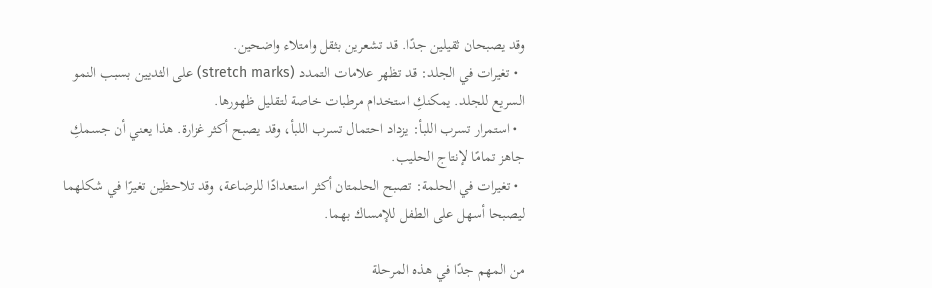وقد يصبحان ثقيلين جدًا. قد تشعرين بثقل وامتلاء واضحين.
  • تغيرات في الجلد: قد تظهر علامات التمدد (stretch marks) على الثديين بسبب النمو السريع للجلد. يمكنكِ استخدام مرطبات خاصة لتقليل ظهورها.
  • استمرار تسرب اللبأ: يزداد احتمال تسرب اللبأ، وقد يصبح أكثر غزارة. هذا يعني أن جسمكِ جاهز تمامًا لإنتاج الحليب.
  • تغيرات في الحلمة: تصبح الحلمتان أكثر استعدادًا للرضاعة، وقد تلاحظين تغيرًا في شكلهما ليصبحا أسهل على الطفل للإمساك بهما.

من المهم جدًا في هذه المرحلة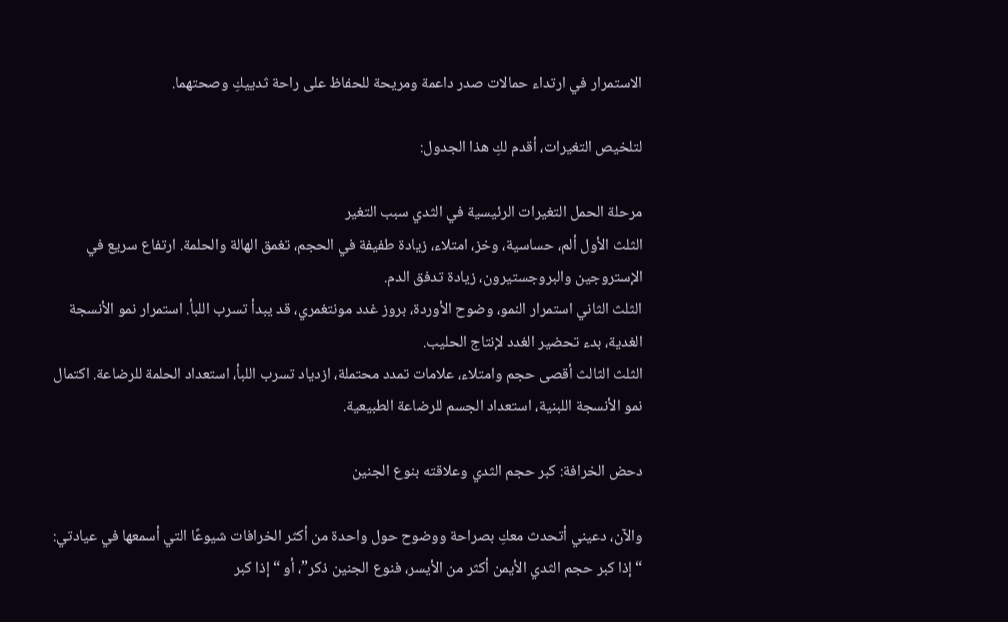الاستمرار في ارتداء حمالات صدر داعمة ومريحة للحفاظ على راحة ثدييكِ وصحتهما.

لتلخيص التغيرات، أقدم لكِ هذا الجدول:

مرحلة الحمل التغيرات الرئيسية في الثدي سبب التغير
الثلث الأول ألم، حساسية، وخز، امتلاء، زيادة طفيفة في الحجم، تغمق الهالة والحلمة. ارتفاع سريع في الإستروجين والبروجستيرون، زيادة تدفق الدم.
الثلث الثاني استمرار النمو، وضوح الأوردة، بروز غدد مونتغمري، قد يبدأ تسرب اللبأ. استمرار نمو الأنسجة الغدية، بدء تحضير الغدد لإنتاج الحليب.
الثلث الثالث أقصى حجم وامتلاء، علامات تمدد محتملة، ازدياد تسرب اللبأ، استعداد الحلمة للرضاعة. اكتمال نمو الأنسجة اللبنية، استعداد الجسم للرضاعة الطبيعية.

دحض الخرافة: كبر حجم الثدي وعلاقته بنوع الجنين

والآن، دعيني أتحدث معكِ بصراحة ووضوح حول واحدة من أكثر الخرافات شيوعًا التي أسمعها في عيادتي: “إذا كبر حجم الثدي الأيمن أكثر من الأيسر، فنوع الجنين ذكر”، أو “إذا كبر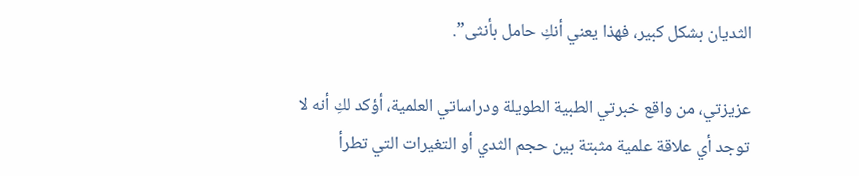الثديان بشكل كبير، فهذا يعني أنكِ حامل بأنثى”.

عزيزتي، من واقع خبرتي الطبية الطويلة ودراساتي العلمية، أؤكد لكِ أنه لا توجد أي علاقة علمية مثبتة بين حجم الثدي أو التغيرات التي تطرأ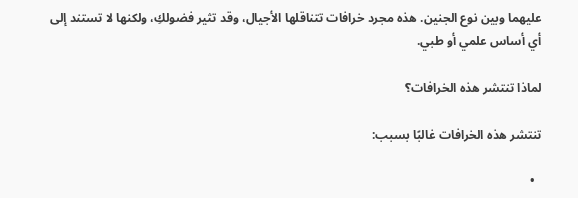عليهما وبين نوع الجنين. هذه مجرد خرافات تتناقلها الأجيال، وقد تثير فضولكِ، ولكنها لا تستند إلى أي أساس علمي أو طبي.

لماذا تنتشر هذه الخرافات؟

تنتشر هذه الخرافات غالبًا بسبب:

  •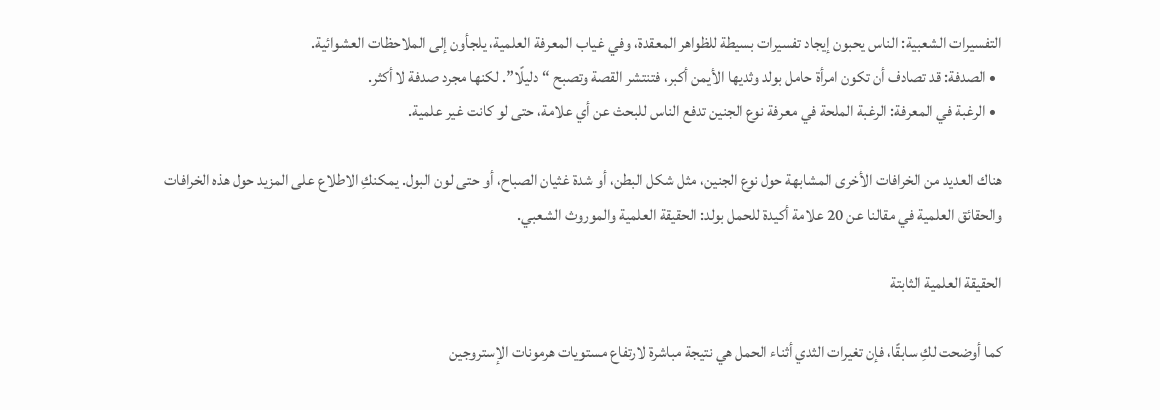التفسيرات الشعبية: الناس يحبون إيجاد تفسيرات بسيطة للظواهر المعقدة، وفي غياب المعرفة العلمية، يلجأون إلى الملاحظات العشوائية.
  • الصدفة: قد تصادف أن تكون امرأة حامل بولد وثديها الأيمن أكبر، فتنتشر القصة وتصبح “دليلًا”. لكنها مجرد صدفة لا أكثر.
  • الرغبة في المعرفة: الرغبة الملحة في معرفة نوع الجنين تدفع الناس للبحث عن أي علامة، حتى لو كانت غير علمية.

هناك العديد من الخرافات الأخرى المشابهة حول نوع الجنين، مثل شكل البطن، أو شدة غثيان الصباح، أو حتى لون البول. يمكنكِ الاطلاع على المزيد حول هذه الخرافات والحقائق العلمية في مقالنا عن 20 علامة أكيدة للحمل بولد: الحقيقة العلمية والموروث الشعبي.

الحقيقة العلمية الثابتة

كما أوضحت لكِ سابقًا، فإن تغيرات الثدي أثناء الحمل هي نتيجة مباشرة لارتفاع مستويات هرمونات الإستروجين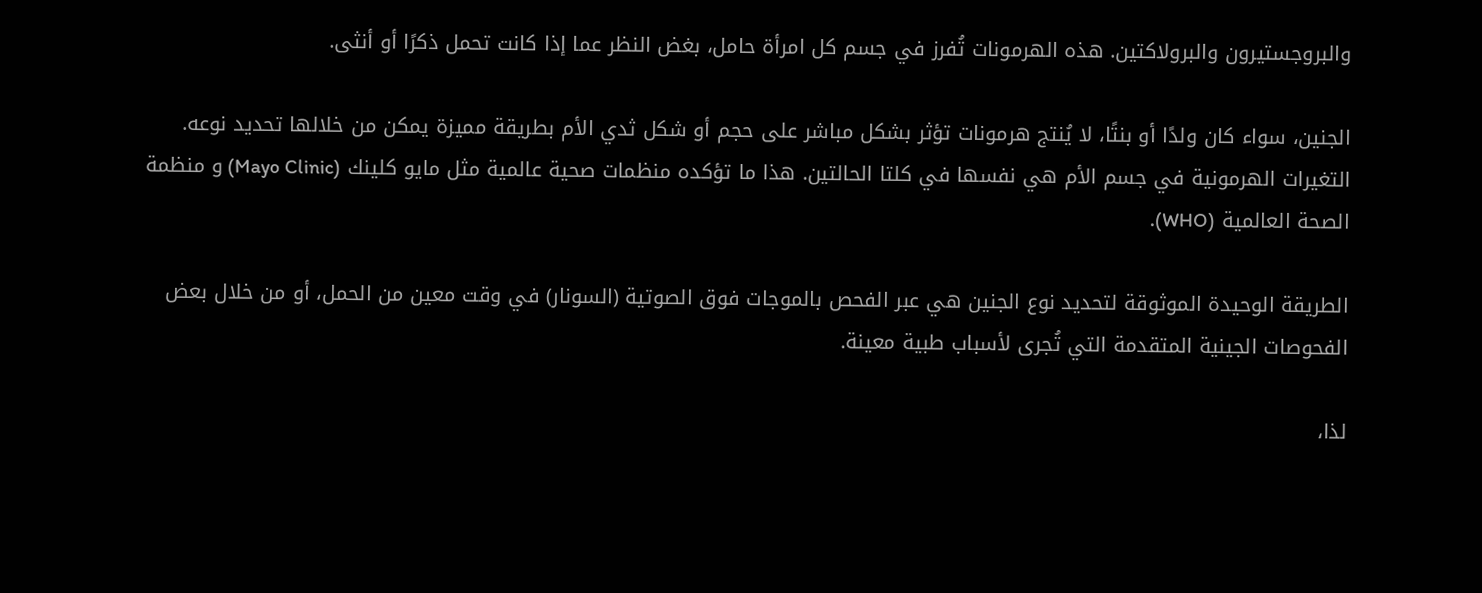والبروجستيرون والبرولاكتين. هذه الهرمونات تُفرز في جسم كل امرأة حامل، بغض النظر عما إذا كانت تحمل ذكرًا أو أنثى.

الجنين، سواء كان ولدًا أو بنتًا، لا يُنتج هرمونات تؤثر بشكل مباشر على حجم أو شكل ثدي الأم بطريقة مميزة يمكن من خلالها تحديد نوعه. التغيرات الهرمونية في جسم الأم هي نفسها في كلتا الحالتين. هذا ما تؤكده منظمات صحية عالمية مثل مايو كلينك (Mayo Clinic) و منظمة الصحة العالمية (WHO).

الطريقة الوحيدة الموثوقة لتحديد نوع الجنين هي عبر الفحص بالموجات فوق الصوتية (السونار) في وقت معين من الحمل، أو من خلال بعض الفحوصات الجينية المتقدمة التي تُجرى لأسباب طبية معينة.

لذا،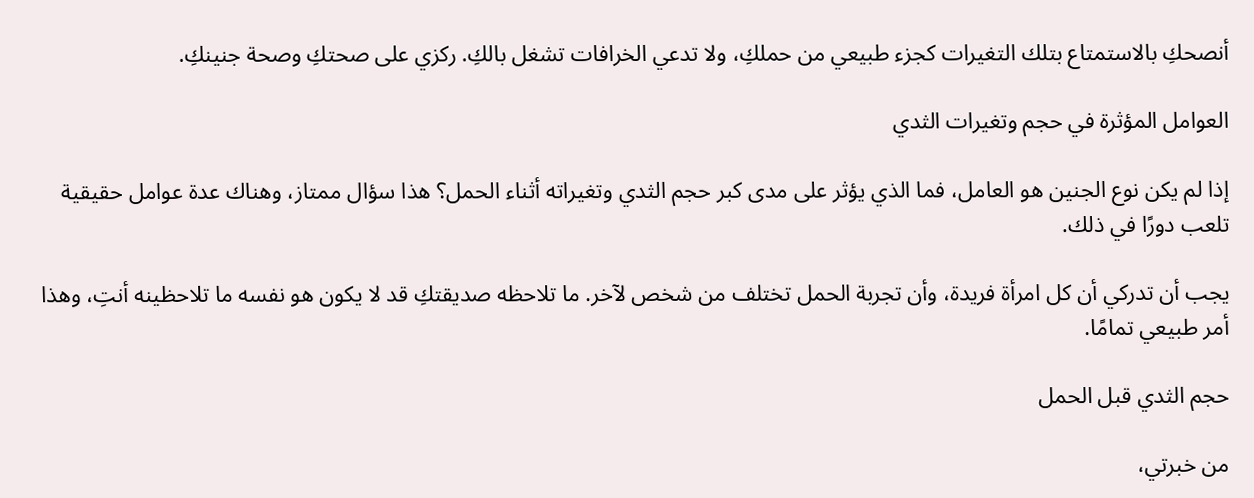أنصحكِ بالاستمتاع بتلك التغيرات كجزء طبيعي من حملكِ، ولا تدعي الخرافات تشغل بالكِ. ركزي على صحتكِ وصحة جنينكِ.

العوامل المؤثرة في حجم وتغيرات الثدي

إذا لم يكن نوع الجنين هو العامل، فما الذي يؤثر على مدى كبر حجم الثدي وتغيراته أثناء الحمل؟ هذا سؤال ممتاز، وهناك عدة عوامل حقيقية تلعب دورًا في ذلك.

يجب أن تدركي أن كل امرأة فريدة، وأن تجربة الحمل تختلف من شخص لآخر. ما تلاحظه صديقتكِ قد لا يكون هو نفسه ما تلاحظينه أنتِ، وهذا أمر طبيعي تمامًا.

حجم الثدي قبل الحمل

من خبرتي،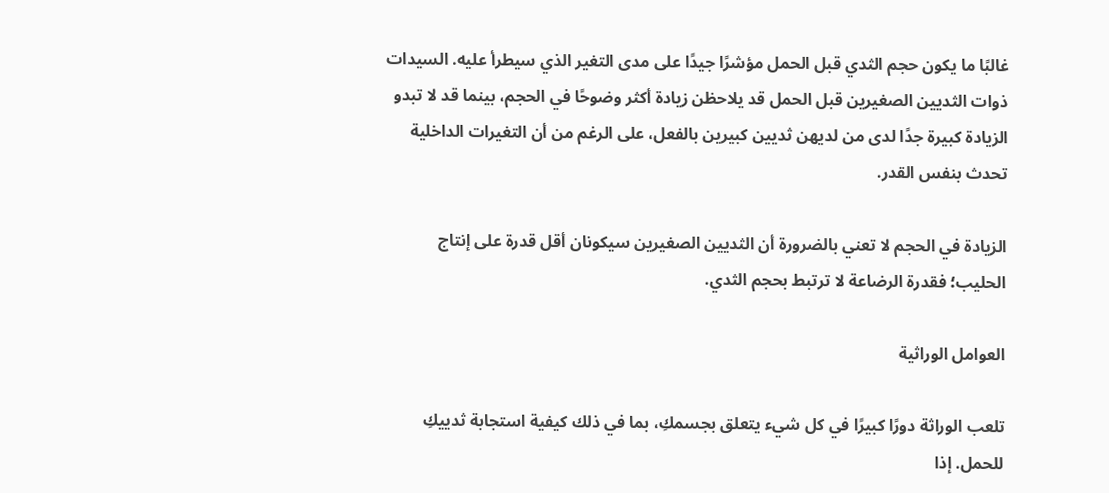غالبًا ما يكون حجم الثدي قبل الحمل مؤشرًا جيدًا على مدى التغير الذي سيطرأ عليه. السيدات ذوات الثديين الصغيرين قبل الحمل قد يلاحظن زيادة أكثر وضوحًا في الحجم، بينما قد لا تبدو الزيادة كبيرة جدًا لدى من لديهن ثديين كبيرين بالفعل، على الرغم من أن التغيرات الداخلية تحدث بنفس القدر.

الزيادة في الحجم لا تعني بالضرورة أن الثديين الصغيرين سيكونان أقل قدرة على إنتاج الحليب؛ فقدرة الرضاعة لا ترتبط بحجم الثدي.

العوامل الوراثية

تلعب الوراثة دورًا كبيرًا في كل شيء يتعلق بجسمكِ، بما في ذلك كيفية استجابة ثدييكِ للحمل. إذا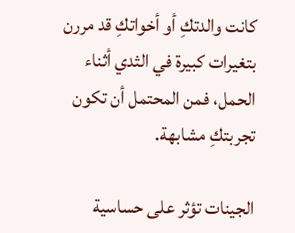كانت والدتكِ أو أخواتكِ قد مررن بتغيرات كبيرة في الثدي أثناء الحمل، فمن المحتمل أن تكون تجربتكِ مشابهة.

الجينات تؤثر على حساسية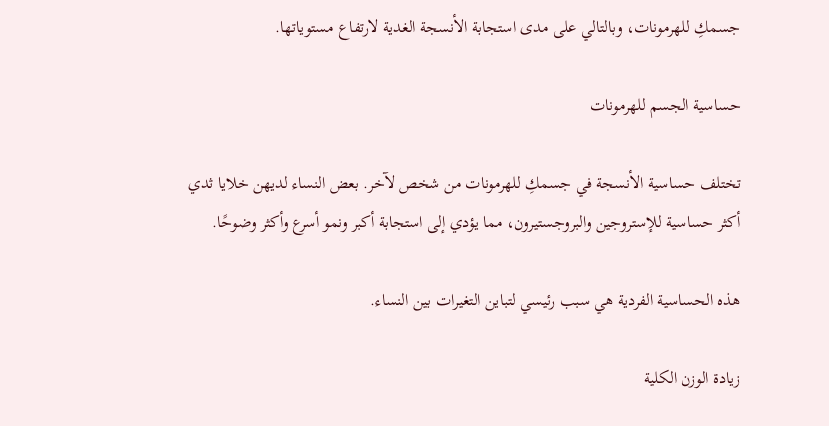جسمكِ للهرمونات، وبالتالي على مدى استجابة الأنسجة الغدية لارتفاع مستوياتها.

حساسية الجسم للهرمونات

تختلف حساسية الأنسجة في جسمكِ للهرمونات من شخص لآخر. بعض النساء لديهن خلايا ثدي أكثر حساسية للإستروجين والبروجستيرون، مما يؤدي إلى استجابة أكبر ونمو أسرع وأكثر وضوحًا.

هذه الحساسية الفردية هي سبب رئيسي لتباين التغيرات بين النساء.

زيادة الوزن الكلية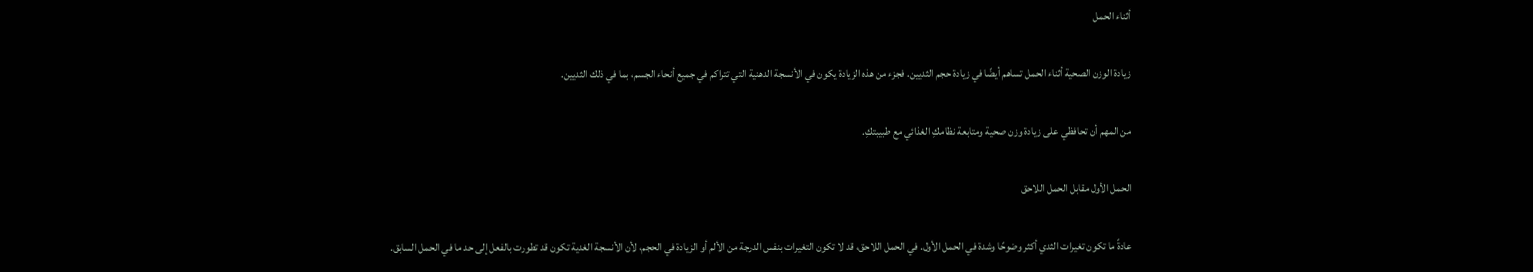أثناء الحمل

زيادة الوزن الصحية أثناء الحمل تساهم أيضًا في زيادة حجم الثديين. فجزء من هذه الزيادة يكون في الأنسجة الدهنية التي تتراكم في جميع أنحاء الجسم، بما في ذلك الثديين.

من المهم أن تحافظي على زيادة وزن صحية ومتابعة نظامكِ الغذائي مع طبيبتكِ.

الحمل الأول مقابل الحمل اللاحق

عادةً ما تكون تغيرات الثدي أكثر وضوحًا وشدة في الحمل الأول. في الحمل اللاحق، قد لا تكون التغيرات بنفس الدرجة من الألم أو الزيادة في الحجم، لأن الأنسجة الغدية تكون قد تطورت بالفعل إلى حد ما في الحمل السابق.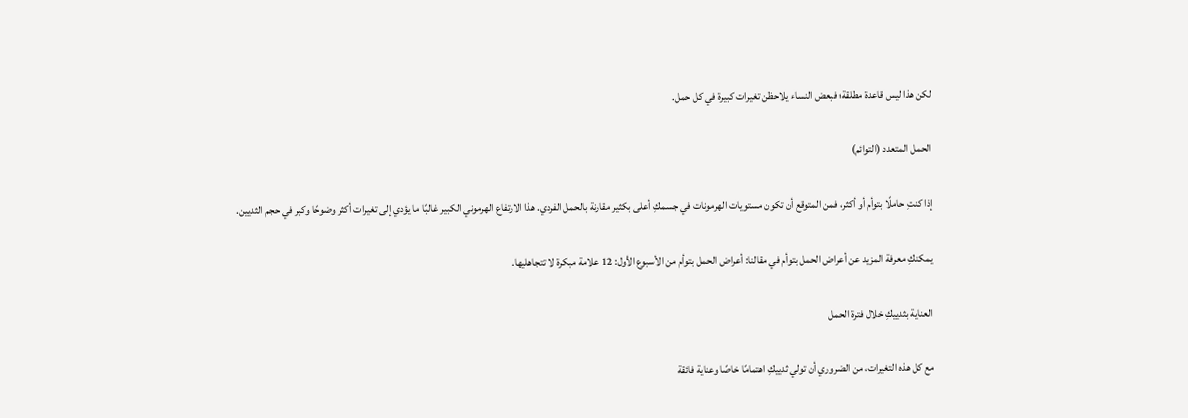لكن هذا ليس قاعدة مطلقة؛ فبعض النساء يلاحظن تغيرات كبيرة في كل حمل.

الحمل المتعدد (التوائم)

إذا كنتِ حاملًا بتوأم أو أكثر، فمن المتوقع أن تكون مستويات الهرمونات في جسمكِ أعلى بكثير مقارنة بالحمل الفردي. هذا الارتفاع الهرموني الكبير غالبًا ما يؤدي إلى تغيرات أكثر وضوحًا وكبر في حجم الثديين.

يمكنكِ معرفة المزيد عن أعراض الحمل بتوأم في مقالنا: أعراض الحمل بتوأم من الأسبوع الأول: 12 علامة مبكرة لا تتجاهليها.

العناية بثدييكِ خلال فترة الحمل

مع كل هذه التغيرات، من الضروري أن تولي ثدييكِ اهتمامًا خاصًا وعناية فائقة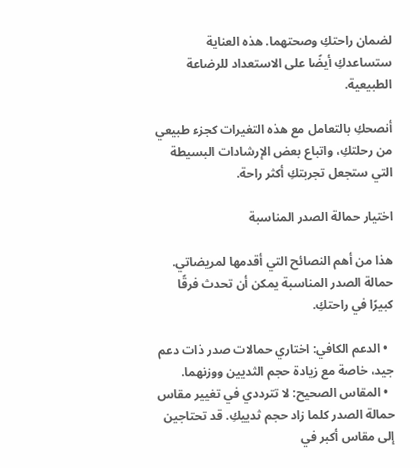لضمان راحتكِ وصحتهما. هذه العناية ستساعدكِ أيضًا على الاستعداد للرضاعة الطبيعية.

أنصحكِ بالتعامل مع هذه التغيرات كجزء طبيعي من رحلتكِ، واتباع بعض الإرشادات البسيطة التي ستجعل تجربتكِ أكثر راحة.

اختيار حمالة الصدر المناسبة

هذا من أهم النصائح التي أقدمها لمريضاتي. حمالة الصدر المناسبة يمكن أن تحدث فرقًا كبيرًا في راحتكِ.

  • الدعم الكافي: اختاري حمالات صدر ذات دعم جيد، خاصة مع زيادة حجم الثديين ووزنهما.
  • المقاس الصحيح: لا تترددي في تغيير مقاس حمالة الصدر كلما زاد حجم ثدييكِ. قد تحتاجين إلى مقاس أكبر في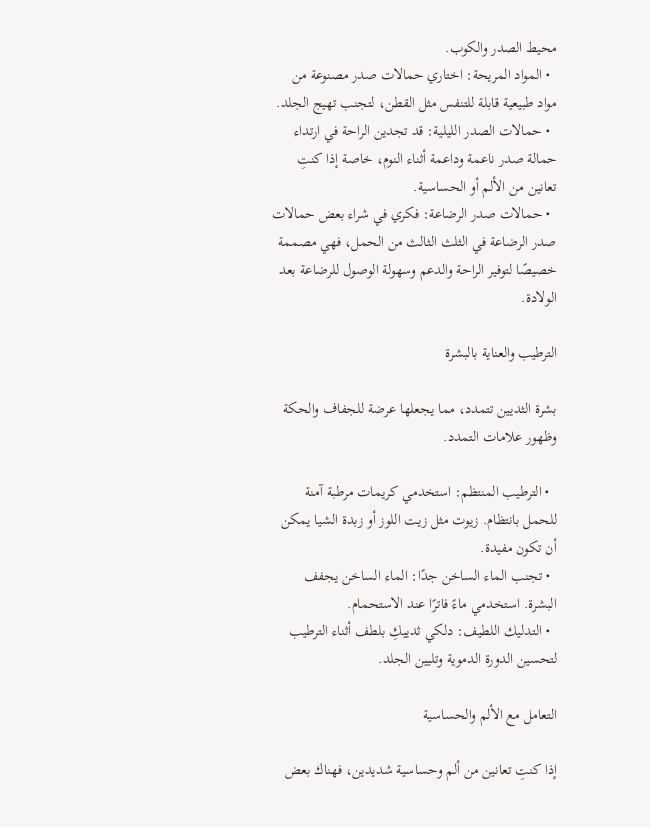محيط الصدر والكوب.
  • المواد المريحة: اختاري حمالات صدر مصنوعة من مواد طبيعية قابلة للتنفس مثل القطن، لتجنب تهيج الجلد.
  • حمالات الصدر الليلية: قد تجدين الراحة في ارتداء حمالة صدر ناعمة وداعمة أثناء النوم، خاصة إذا كنتِ تعانين من الألم أو الحساسية.
  • حمالات صدر الرضاعة: فكري في شراء بعض حمالات صدر الرضاعة في الثلث الثالث من الحمل، فهي مصممة خصيصًا لتوفير الراحة والدعم وسهولة الوصول للرضاعة بعد الولادة.

الترطيب والعناية بالبشرة

بشرة الثديين تتمدد، مما يجعلها عرضة للجفاف والحكة وظهور علامات التمدد.

  • الترطيب المنتظم: استخدمي كريمات مرطبة آمنة للحمل بانتظام. زيوت مثل زيت اللوز أو زبدة الشيا يمكن أن تكون مفيدة.
  • تجنب الماء الساخن جدًا: الماء الساخن يجفف البشرة. استخدمي ماءً فاترًا عند الاستحمام.
  • التدليك اللطيف: دلكي ثدييكِ بلطف أثناء الترطيب لتحسين الدورة الدموية وتليين الجلد.

التعامل مع الألم والحساسية

إذا كنتِ تعانين من ألم وحساسية شديدين، فهناك بعض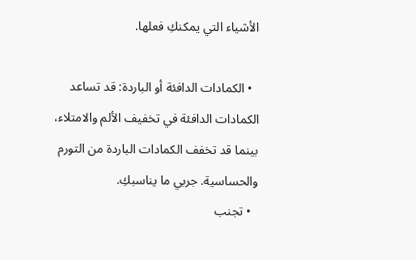الأشياء التي يمكنكِ فعلها.

  • الكمادات الدافئة أو الباردة: قد تساعد الكمادات الدافئة في تخفيف الألم والامتلاء، بينما قد تخفف الكمادات الباردة من التورم والحساسية. جربي ما يناسبكِ.
  • تجنب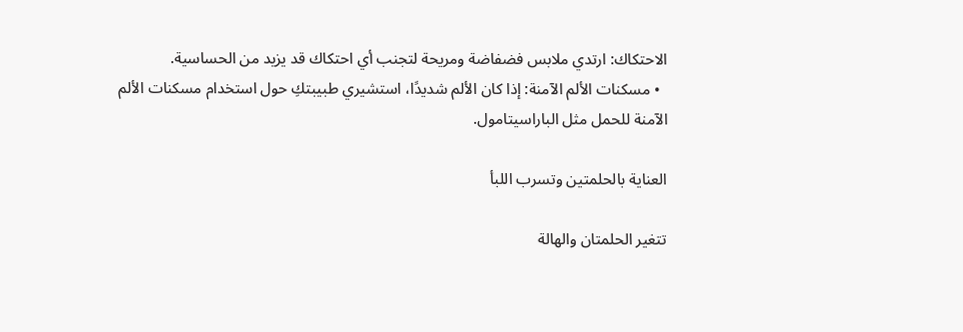الاحتكاك: ارتدي ملابس فضفاضة ومريحة لتجنب أي احتكاك قد يزيد من الحساسية.
  • مسكنات الألم الآمنة: إذا كان الألم شديدًا، استشيري طبيبتكِ حول استخدام مسكنات الألم الآمنة للحمل مثل الباراسيتامول.

العناية بالحلمتين وتسرب اللبأ

تتغير الحلمتان والهالة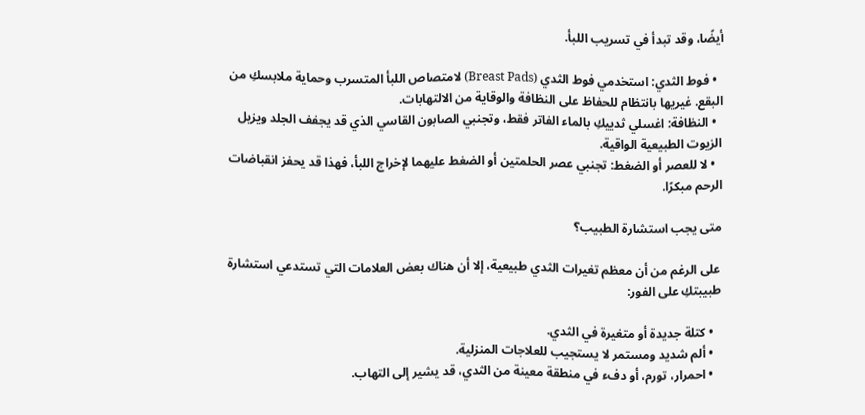أيضًا، وقد تبدأ في تسريب اللبأ.

  • فوط الثدي: استخدمي فوط الثدي (Breast Pads) لامتصاص اللبأ المتسرب وحماية ملابسكِ من البقع. غيريها بانتظام للحفاظ على النظافة والوقاية من الالتهابات.
  • النظافة: اغسلي ثدييكِ بالماء الفاتر فقط، وتجنبي الصابون القاسي الذي قد يجفف الجلد ويزيل الزيوت الطبيعية الواقية.
  • لا للعصر أو الضغط: تجنبي عصر الحلمتين أو الضغط عليهما لإخراج اللبأ، فهذا قد يحفز انقباضات الرحم مبكرًا.

متى يجب استشارة الطبيب؟

على الرغم من أن معظم تغيرات الثدي طبيعية، إلا أن هناك بعض العلامات التي تستدعي استشارة طبيبتكِ على الفور:

  • كتلة جديدة أو متغيرة في الثدي.
  • ألم شديد ومستمر لا يستجيب للعلاجات المنزلية.
  • احمرار، تورم، أو دفء في منطقة معينة من الثدي، قد يشير إلى التهاب.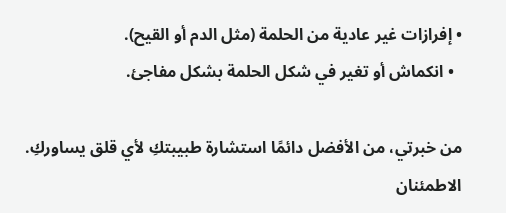• إفرازات غير عادية من الحلمة (مثل الدم أو القيح).
  • انكماش أو تغير في شكل الحلمة بشكل مفاجئ.

من خبرتي، من الأفضل دائمًا استشارة طبيبتكِ لأي قلق يساوركِ. الاطمئنان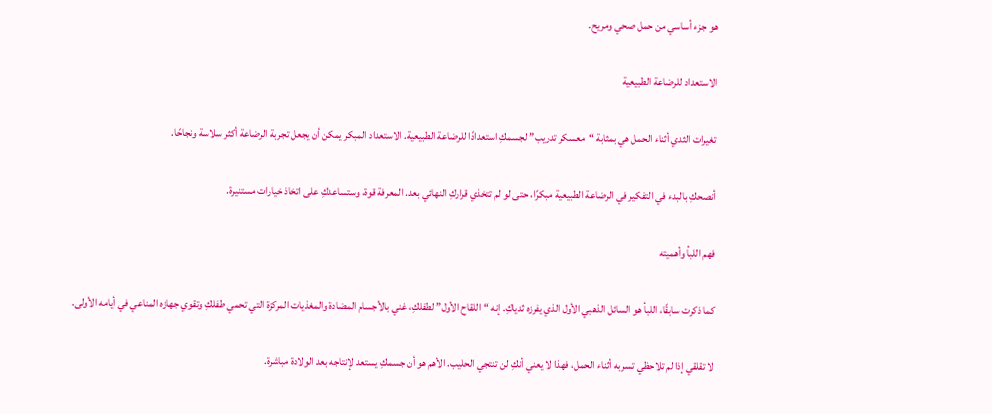هو جزء أساسي من حمل صحي ومريح.

الاستعداد للرضاعة الطبيعية

تغيرات الثدي أثناء الحمل هي بمثابة “معسكر تدريب” لجسمكِ استعدادًا للرضاعة الطبيعية. الاستعداد المبكر يمكن أن يجعل تجربة الرضاعة أكثر سلاسة ونجاحًا.

أنصحكِ بالبدء في التفكير في الرضاعة الطبيعية مبكرًا، حتى لو لم تتخذي قراركِ النهائي بعد. المعرفة قوة، وستساعدكِ على اتخاذ خيارات مستنيرة.

فهم اللبأ وأهميته

كما ذكرت سابقًا، اللبأ هو السائل الذهبي الأول الذي يفرزه ثدياكِ. إنه “اللقاح الأول” لطفلكِ، غني بالأجسام المضادة والمغذيات المركزة التي تحمي طفلكِ وتقوي جهازه المناعي في أيامه الأولى.

لا تقلقي إذا لم تلاحظي تسربه أثناء الحمل، فهذا لا يعني أنكِ لن تنتجي الحليب. الأهم هو أن جسمكِ يستعد لإنتاجه بعد الولادة مباشرة.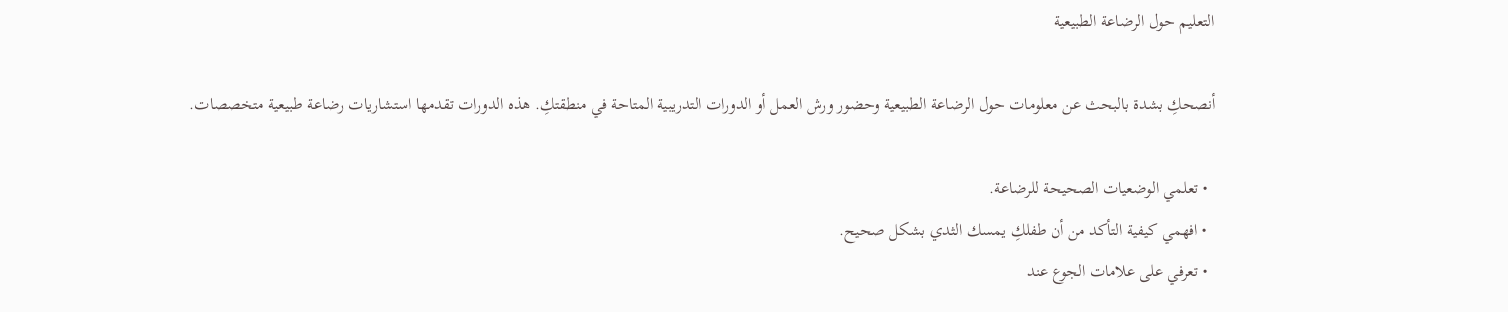التعليم حول الرضاعة الطبيعية

أنصحكِ بشدة بالبحث عن معلومات حول الرضاعة الطبيعية وحضور ورش العمل أو الدورات التدريبية المتاحة في منطقتكِ. هذه الدورات تقدمها استشاريات رضاعة طبيعية متخصصات.

  • تعلمي الوضعيات الصحيحة للرضاعة.
  • افهمي كيفية التأكد من أن طفلكِ يمسك الثدي بشكل صحيح.
  • تعرفي على علامات الجوع عند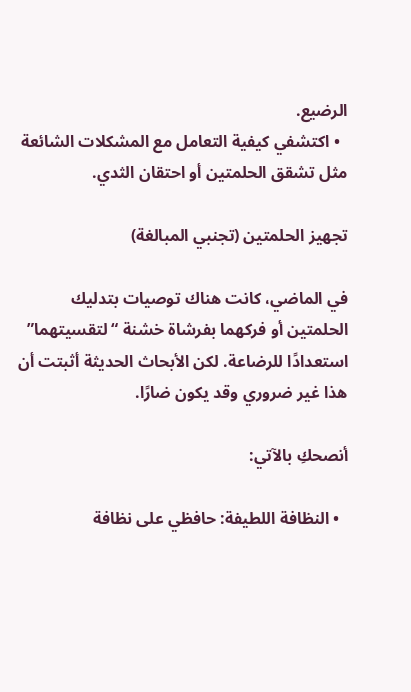الرضيع.
  • اكتشفي كيفية التعامل مع المشكلات الشائعة مثل تشقق الحلمتين أو احتقان الثدي.

تجهيز الحلمتين (تجنبي المبالغة)

في الماضي، كانت هناك توصيات بتدليك الحلمتين أو فركهما بفرشاة خشنة “لتقسيتهما” استعدادًا للرضاعة. لكن الأبحاث الحديثة أثبتت أن هذا غير ضروري وقد يكون ضارًا.

أنصحكِ بالآتي:

  • النظافة اللطيفة: حافظي على نظافة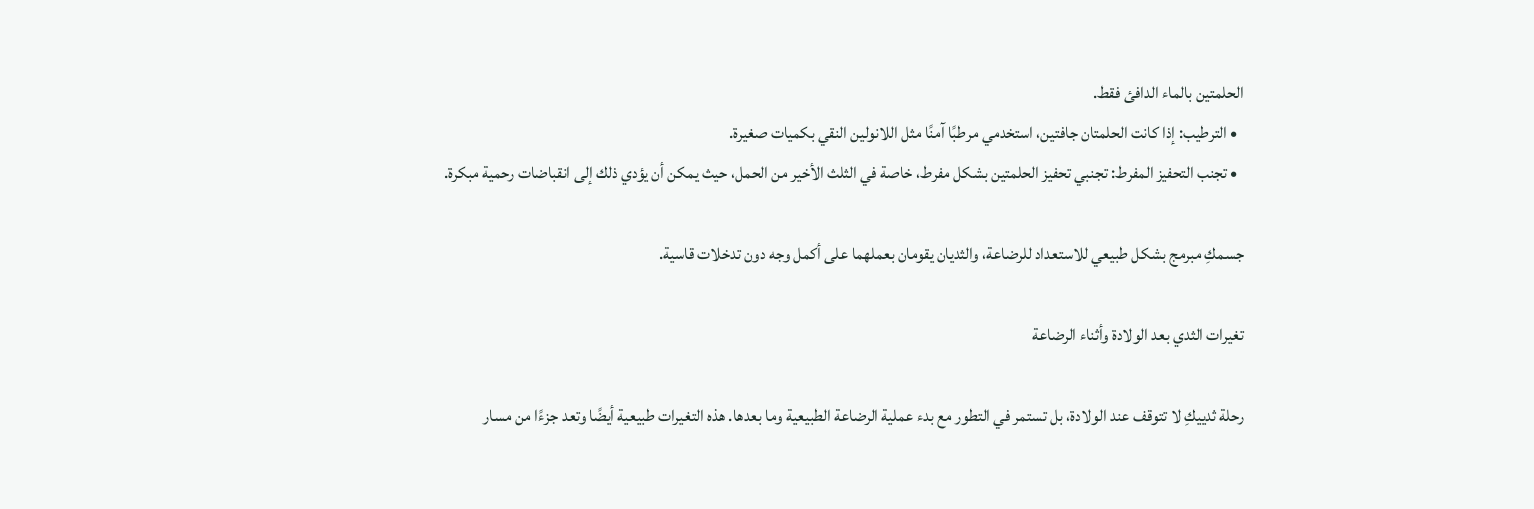الحلمتين بالماء الدافئ فقط.
  • الترطيب: إذا كانت الحلمتان جافتين، استخدمي مرطبًا آمنًا مثل اللانولين النقي بكميات صغيرة.
  • تجنب التحفيز المفرط: تجنبي تحفيز الحلمتين بشكل مفرط، خاصة في الثلث الأخير من الحمل، حيث يمكن أن يؤدي ذلك إلى انقباضات رحمية مبكرة.

جسمكِ مبرمج بشكل طبيعي للاستعداد للرضاعة، والثديان يقومان بعملهما على أكمل وجه دون تدخلات قاسية.

تغيرات الثدي بعد الولادة وأثناء الرضاعة

رحلة ثدييكِ لا تتوقف عند الولادة، بل تستمر في التطور مع بدء عملية الرضاعة الطبيعية وما بعدها. هذه التغيرات طبيعية أيضًا وتعد جزءًا من مسار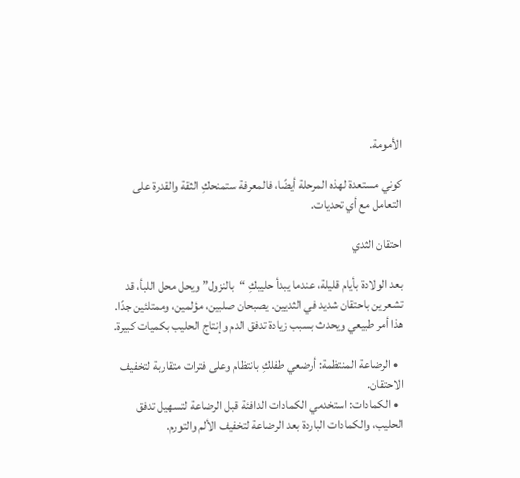الأمومة.

كوني مستعدة لهذه المرحلة أيضًا، فالمعرفة ستمنحكِ الثقة والقدرة على التعامل مع أي تحديات.

احتقان الثدي

بعد الولادة بأيام قليلة، عندما يبدأ حليبكِ “بالنزول” ويحل محل اللبأ، قد تشعرين باحتقان شديد في الثديين. يصبحان صلبين، مؤلمين، وممتلئين جدًا. هذا أمر طبيعي ويحدث بسبب زيادة تدفق الدم وإنتاج الحليب بكميات كبيرة.

  • الرضاعة المنتظمة: أرضعي طفلكِ بانتظام وعلى فترات متقاربة لتخفيف الاحتقان.
  • الكمادات: استخدمي الكمادات الدافئة قبل الرضاعة لتسهيل تدفق الحليب، والكمادات الباردة بعد الرضاعة لتخفيف الألم والتورم.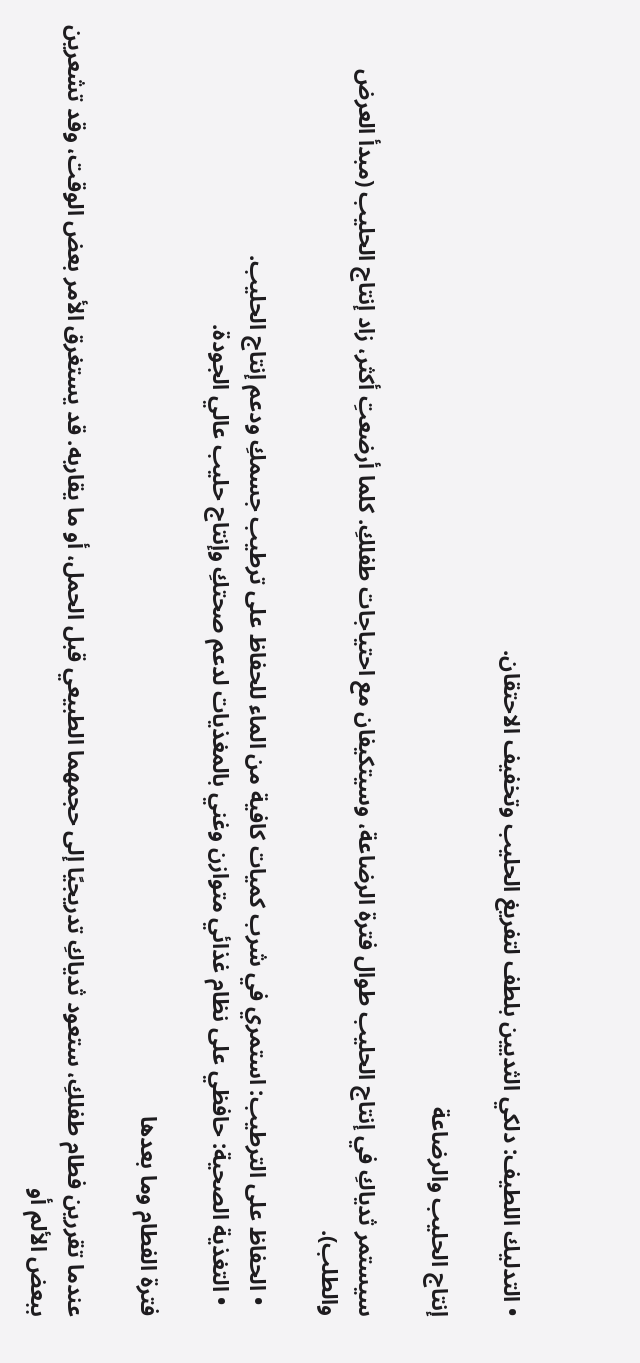• التدليك اللطيف: دلكي الثديين بلطف لتفريغ الحليب وتخفيف الاحتقان.

إنتاج الحليب والرضاعة

سيستمر ثدياكِ في إنتاج الحليب طوال فترة الرضاعة، وسيتكيفان مع احتياجات طفلكِ. كلما أرضعتِ أكثر، زاد إنتاج الحليب (مبدأ العرض والطلب).

  • الحفاظ على الترطيب: استمري في شرب كميات كافية من الماء للحفاظ على ترطيب جسمكِ ودعم إنتاج الحليب.
  • التغذية الصحية: حافظي على نظام غذائي متوازن وغني بالمغذيات لدعم صحتكِ وإنتاج حليب عالي الجودة.

فترة الفطام وما بعدها

عندما تقررين فطام طفلكِ، ستعود ثدياكِ تدريجيًا إلى حجمهما الطبيعي قبل الحمل، أو ما يقاربه. قد يستغرق الأمر بعض الوقت، وقد تشعرين ببعض الألم أو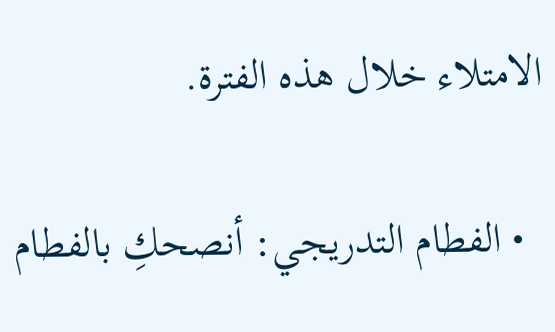الامتلاء خلال هذه الفترة.

  • الفطام التدريجي: أنصحكِ بالفطام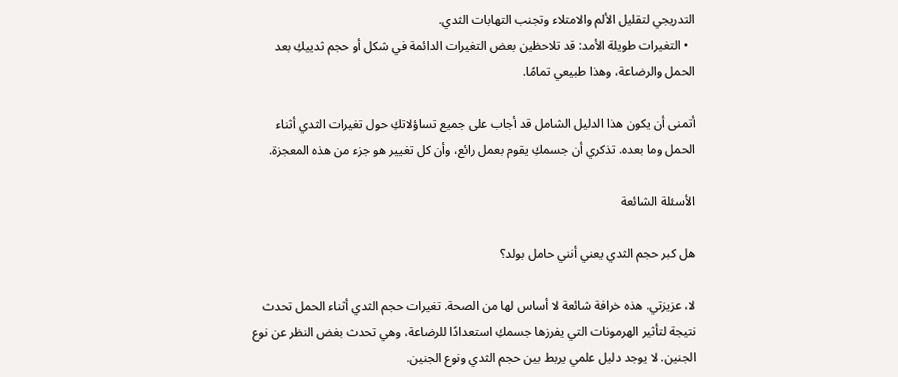التدريجي لتقليل الألم والامتلاء وتجنب التهابات الثدي.
  • التغيرات طويلة الأمد: قد تلاحظين بعض التغيرات الدائمة في شكل أو حجم ثدييكِ بعد الحمل والرضاعة، وهذا طبيعي تمامًا.

أتمنى أن يكون هذا الدليل الشامل قد أجاب على جميع تساؤلاتكِ حول تغيرات الثدي أثناء الحمل وما بعده. تذكري أن جسمكِ يقوم بعمل رائع، وأن كل تغيير هو جزء من هذه المعجزة.

الأسئلة الشائعة

هل كبر حجم الثدي يعني أنني حامل بولد؟

لا، عزيزتي. هذه خرافة شائعة لا أساس لها من الصحة. تغيرات حجم الثدي أثناء الحمل تحدث نتيجة لتأثير الهرمونات التي يفرزها جسمكِ استعدادًا للرضاعة، وهي تحدث بغض النظر عن نوع الجنين. لا يوجد دليل علمي يربط بين حجم الثدي ونوع الجنين.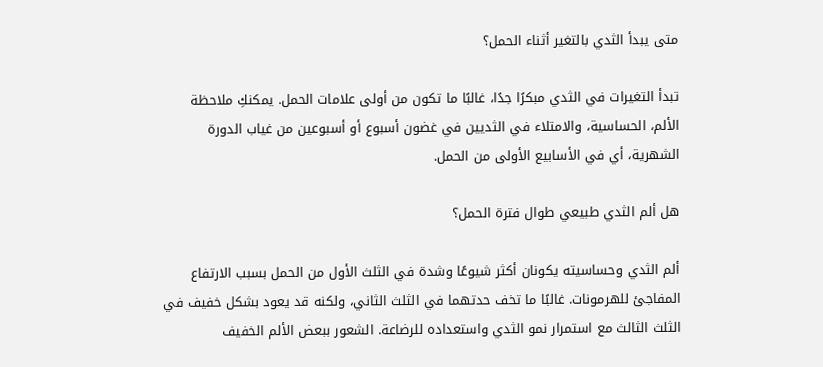متى يبدأ الثدي بالتغير أثناء الحمل؟

تبدأ التغيرات في الثدي مبكرًا جدًا، غالبًا ما تكون من أولى علامات الحمل. يمكنكِ ملاحظة الألم، الحساسية، والامتلاء في الثديين في غضون أسبوع أو أسبوعين من غياب الدورة الشهرية، أي في الأسابيع الأولى من الحمل.

هل ألم الثدي طبيعي طوال فترة الحمل؟

ألم الثدي وحساسيته يكونان أكثر شيوعًا وشدة في الثلث الأول من الحمل بسبب الارتفاع المفاجئ للهرمونات. غالبًا ما تخف حدتهما في الثلث الثاني، ولكنه قد يعود بشكل خفيف في الثلث الثالث مع استمرار نمو الثدي واستعداده للرضاعة. الشعور ببعض الألم الخفيف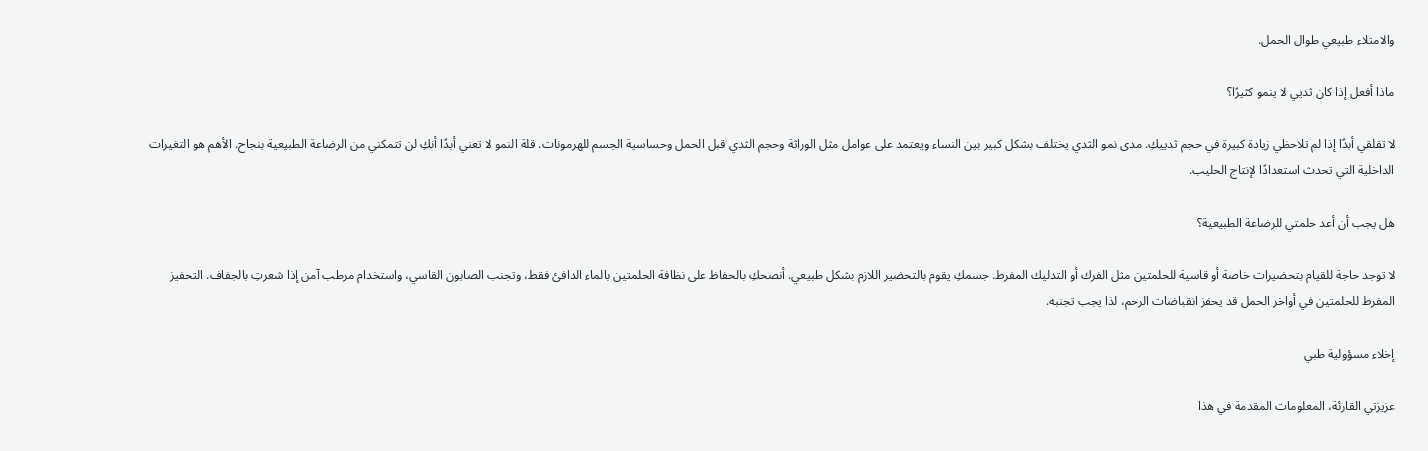والامتلاء طبيعي طوال الحمل.

ماذا أفعل إذا كان ثديي لا ينمو كثيرًا؟

لا تقلقي أبدًا إذا لم تلاحظي زيادة كبيرة في حجم ثدييكِ. مدى نمو الثدي يختلف بشكل كبير بين النساء ويعتمد على عوامل مثل الوراثة وحجم الثدي قبل الحمل وحساسية الجسم للهرمونات. قلة النمو لا تعني أبدًا أنكِ لن تتمكني من الرضاعة الطبيعية بنجاح. الأهم هو التغيرات الداخلية التي تحدث استعدادًا لإنتاج الحليب.

هل يجب أن أعد حلمتي للرضاعة الطبيعية؟

لا توجد حاجة للقيام بتحضيرات خاصة أو قاسية للحلمتين مثل الفرك أو التدليك المفرط. جسمكِ يقوم بالتحضير اللازم بشكل طبيعي. أنصحكِ بالحفاظ على نظافة الحلمتين بالماء الدافئ فقط، وتجنب الصابون القاسي، واستخدام مرطب آمن إذا شعرتِ بالجفاف. التحفيز المفرط للحلمتين في أواخر الحمل قد يحفز انقباضات الرحم، لذا يجب تجنبه.

إخلاء مسؤولية طبي

عزيزتي القارئة، المعلومات المقدمة في هذا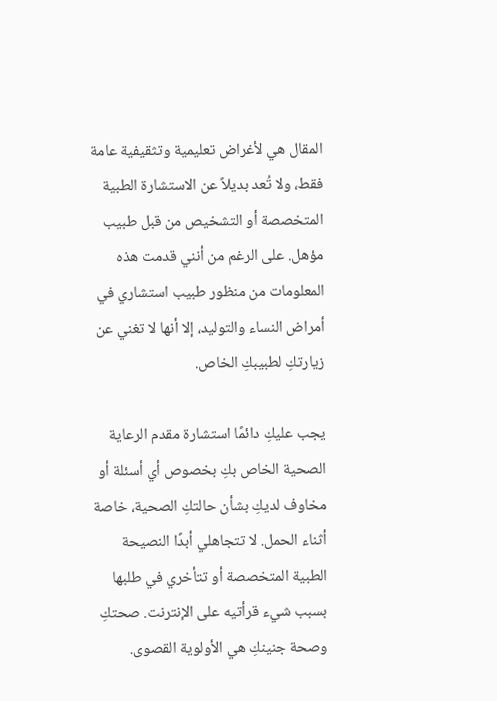المقال هي لأغراض تعليمية وتثقيفية عامة فقط، ولا تُعد بديلاً عن الاستشارة الطبية المتخصصة أو التشخيص من قبل طبيب مؤهل. على الرغم من أنني قدمت هذه المعلومات من منظور طبيب استشاري في أمراض النساء والتوليد، إلا أنها لا تغني عن زيارتكِ لطبيبكِ الخاص.

يجب عليكِ دائمًا استشارة مقدم الرعاية الصحية الخاص بكِ بخصوص أي أسئلة أو مخاوف لديكِ بشأن حالتكِ الصحية، خاصة أثناء الحمل. لا تتجاهلي أبدًا النصيحة الطبية المتخصصة أو تتأخري في طلبها بسبب شيء قرأتيه على الإنترنت. صحتكِ وصحة جنينكِ هي الأولوية القصوى.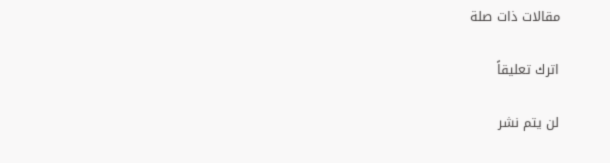مقالات ذات صلة

اترك تعليقاً

لن يتم نشر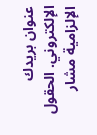عنوان بريدك الإلكتروني. الحقول الإلزامية مشار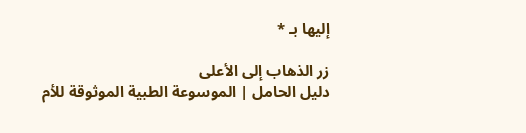إليها بـ *

زر الذهاب إلى الأعلى
دليل الحامل | الموسوعة الطبية الموثوقة للأم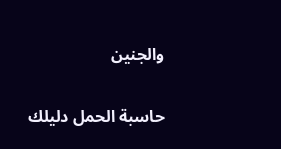والجنين

حاسبة الحمل دليلك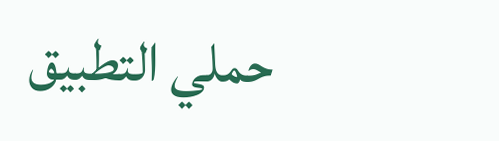حملي التطبيق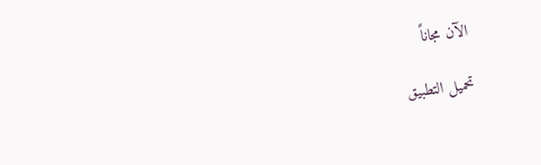الآن مجاناً

تحميل التطبيق